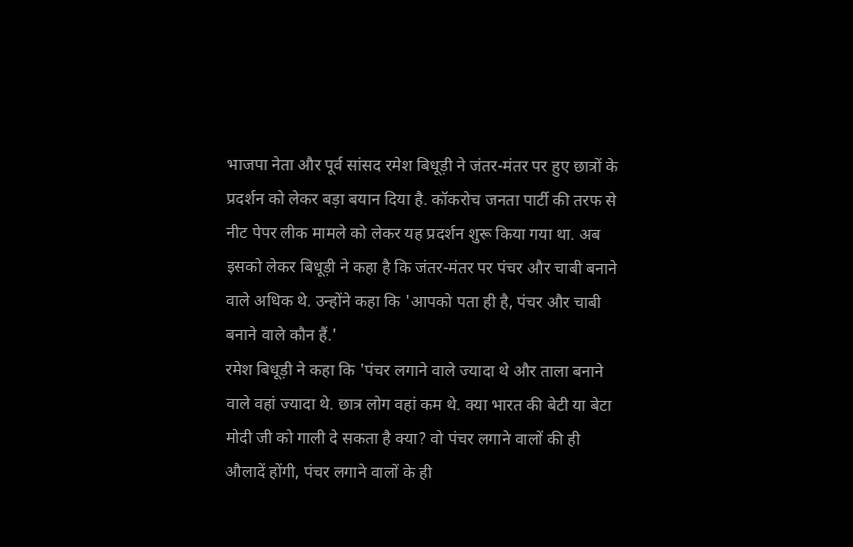भाजपा नेता और पूर्व सांसद रमेश बिधूड़ी ने जंतर-मंतर पर हुए छात्रों के प्रदर्शन को लेकर बड़ा बयान दिया है. कॉकरोच जनता पार्टी की तरफ से नीट पेपर लीक मामले को लेकर यह प्रदर्शन शुरू किया गया था. अब इसको लेकर बिधूड़ी ने कहा है कि जंतर-मंतर पर पंचर और चाबी बनाने वाले अधिक थे. उन्होंने कहा कि 'आपको पता ही है, पंचर और चाबी बनाने वाले कौन हैं.'
रमेश बिधूड़ी ने कहा कि 'पंचर लगाने वाले ज्यादा थे और ताला बनाने वाले वहां ज्यादा थे. छात्र लोग वहां कम थे. क्या भारत की बेटी या बेटा मोदी जी को गाली दे सकता है क्या? वो पंचर लगाने वालों की ही औलादें होंगी, पंचर लगाने वालों के ही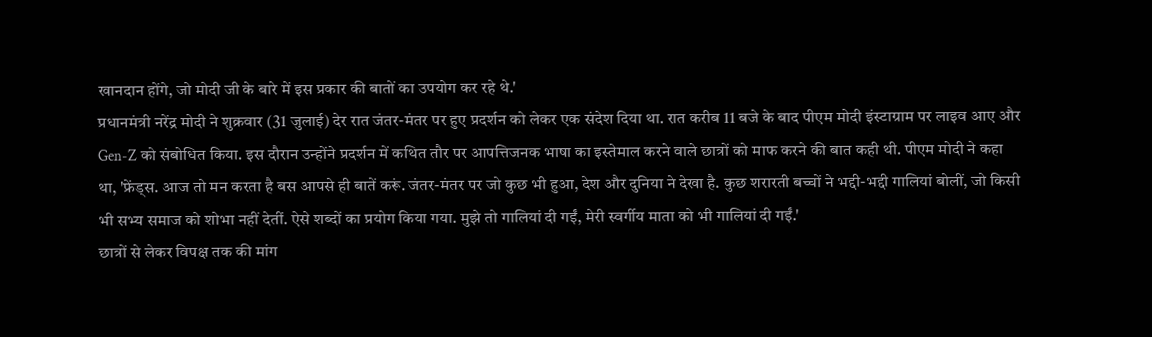खानदान होंगे, जो मोदी जी के बारे में इस प्रकार की बातों का उपयोग कर रहे थे.'
प्रधानमंत्री नरेंद्र मोदी ने शुक्रवार (31 जुलाई) देर रात जंतर-मंतर पर हुए प्रदर्शन को लेकर एक संदेश दिया था. रात करीब 11 बजे के बाद पीएम मोदी इंस्टाग्राम पर लाइव आए और Gen-Z को संबोधित किया. इस दौरान उन्होंने प्रदर्शन में कथित तौर पर आपत्तिजनक भाषा का इस्तेमाल करने वाले छात्रों को माफ करने की बात कही थी. पीएम मोदी ने कहा था, 'फ्रेंड्स. आज तो मन करता है बस आपसे ही बातें करूं. जंतर-मंतर पर जो कुछ भी हुआ, देश और दुनिया ने देखा है. कुछ शरारती बच्चों ने भद्दी-भद्दी गालियां बोलीं, जो किसी भी सभ्य समाज को शोभा नहीं देतीं. ऐसे शब्दों का प्रयोग किया गया. मुझे तो गालियां दी गईं, मेरी स्वर्गीय माता को भी गालियां दी गईं.'
छात्रों से लेकर विपक्ष तक की मांग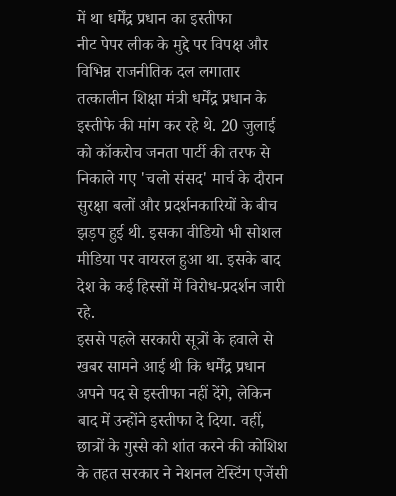में था धर्मेंद्र प्रधान का इस्तीफा
नीट पेपर लीक के मुद्दे पर विपक्ष और विभिन्न राजनीतिक दल लगातार तत्कालीन शिक्षा मंत्री धर्मेंद्र प्रधान के इस्तीफे की मांग कर रहे थे. 20 जुलाई को कॉकरोच जनता पार्टी की तरफ से निकाले गए 'चलो संसद' मार्च के दौरान सुरक्षा बलों और प्रदर्शनकारियों के बीच झड़प हुई थी. इसका वीडियो भी सोशल मीडिया पर वायरल हुआ था. इसके बाद देश के कई हिस्सों में विरोध-प्रदर्शन जारी रहे.
इससे पहले सरकारी सूत्रों के हवाले से खबर सामने आई थी कि धर्मेंद्र प्रधान अपने पद से इस्तीफा नहीं देंगे, लेकिन बाद में उन्होंने इस्तीफा दे दिया. वहीं, छात्रों के गुस्से को शांत करने की कोशिश के तहत सरकार ने नेशनल टेस्टिंग एजेंसी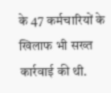के 47 कर्मचारियों के खिलाफ भी सख्त कार्रवाई की थी.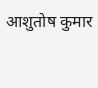आशुतोष कुमार